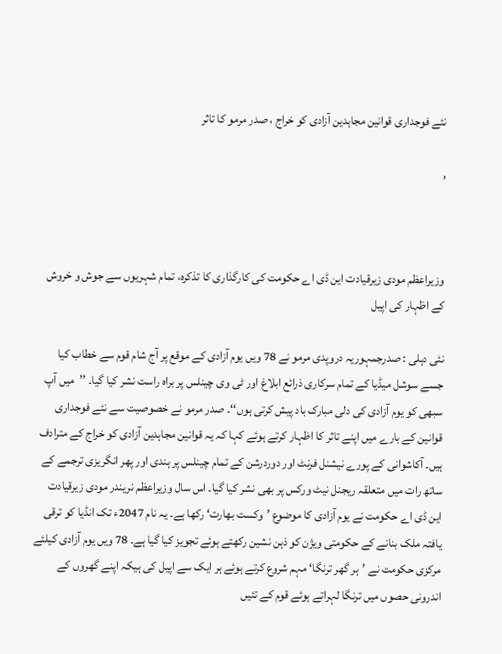نئے فوجداری قوانین مجاہدین آزادی کو خراج ، صدر مرمو کا تاثر

,



وزیراعظم مودی زیرقیادت این ڈی اے حکومت کی کارگذاری کا تذکرہ، تمام شہریوں سے جوش و خروش کے اظہار کی اپیل

نئی دہلی : صدرجمہوریہ دروپدی مرمو نے 78 ویں یوم آزادی کے موقع پر آج شام قوم سے خطاب کیا جسے سوشل میڈیا کے تمام سرکاری ذرائع ابلاغ اور ٹی وی چینلس پر براہ راست نشر کیا گیا۔ ’’میں آپ سبھی کو یوم آزادی کی دلی مبارک باد پیش کرتی ہوں‘‘۔ صدر مرمو نے خصوصیت سے نئے فوجداری قوانین کے بارے میں اپنے تاثر کا اظہار کرتے ہوئے کہا کہ یہ قوانین مجاہدین آزادی کو خراج کے مترادف ہیں۔ آکاشوانی کے پورے نیشنل فرنٹ اور دوردرشن کے تمام چینلس پر ہندی اور پھر انگریزی ترجمے کے ساتھ رات میں متعلقہ ریجنل نیٹ ورکس پر بھی نشر کیا گیا۔ اس سال وزیراعظم نریندر مودی زیرقیادت این ڈی اے حکومت نے یوم آزادی کا موضوع ’وکست بھارت‘ رکھا ہے۔ یہ نام 2047ء تک انڈیا کو ترقی یافتہ ملک بنانے کے حکومتی ویژن کو ذہن نشین رکھتے ہوئے تجویز کیا گیا ہے۔ 78 ویں یوم آزادی کیلئے مرکزی حکومت نے ’ہر گھر ترنگا‘ مہم شروع کرتے ہوئے ہر ایک سے اپیل کی ہیکہ اپنے گھروں کے اندرونی حصوں میں ترنگا لہراتے ہوئے قوم کے تئیں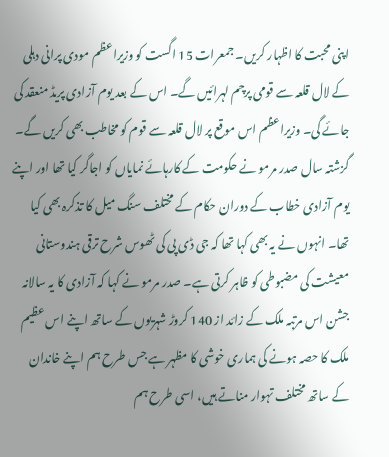اپنی محبت کا اظہار کریں۔ جمعرات 15 اگست کو وزیراعظم مودی پرانی دہلی کے لال قلعہ سے قومی پرچم لہرائیں گے۔ اس کے بعد یوم آزادی پریڈ منعقد کی جائے گی۔ وزیراعظم اس موقع پر لال قلعہ سے قوم کو مخاطب بھی کریں گے۔ گزشتہ سال صدر مرمو نے حکومت کے کارہائے نمایاں کو اجاگر کیا تھا اور اپنے یوم آزادی خطاب کے دوران حکام کے مختلف سنگ میل کا تذکرہ بھی کیا تھا۔ انہوں نے یہ بھی کہا تھا کہ جی ڈی پی کی ٹھوس شرح ترقی ہندوستانی معیشت کی مضبوطی کو ظاہر کرتی ہے۔ صدر مرمو نے کہا کہ آزادی کا یہ سالانہ جشن اس مرتبہ ملک کے زائد از 140 کروڑ شہریوں کے ساتھ اپنے اس عظیم ملک کا حصہ ہونے کی ہماری خوشی کا مظہر ہے جس طرح ہم اپنے خاندان کے ساتھ مختلف تہوار مناتے ہیں، اسی طرح ہم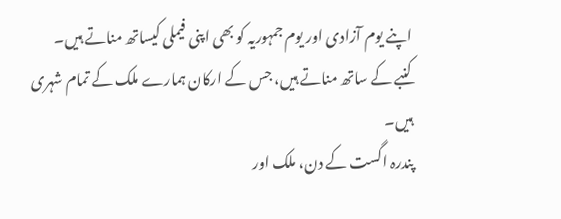اپنے یوم آزادی اور یوم جمہوریہ کو بھی اپنی فیملی کیساتھ مناتے ہیں۔
کنبے کے ساتھ مناتے ہیں، جس کے ارکان ہمارے ملک کے تمام شہری ہیں۔
پندرہ اگست کے دن، ملک اور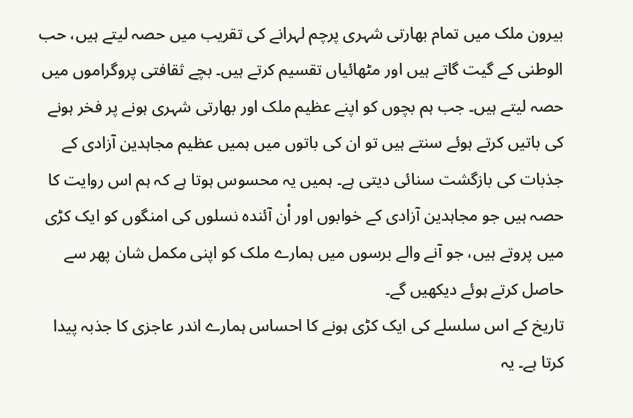بیرون ملک میں تمام بھارتی شہری پرچم لہرانے کی تقریب میں حصہ لیتے ہیں، حب الوطنی کے گیت گاتے ہیں اور مٹھائیاں تقسیم کرتے ہیں۔ بچے ثقافتی پروگراموں میں حصہ لیتے ہیں۔ جب ہم بچوں کو اپنے عظیم ملک اور بھارتی شہری ہونے پر فخر ہونے کی باتیں کرتے ہوئے سنتے ہیں تو ان کی باتوں میں ہمیں عظیم مجاہدین آزادی کے جذبات کی بازگشت سنائی دیتی ہے۔ ہمیں یہ محسوس ہوتا ہے کہ ہم اس روایت کا حصہ ہیں جو مجاہدین آزادی کے خوابوں اور اْن آئندہ نسلوں کی امنگوں کو ایک کڑی میں پروتے ہیں، جو آنے والے برسوں میں ہمارے ملک کو اپنی مکمل شان پھر سے حاصل کرتے ہوئے دیکھیں گے۔
تاریخ کے اس سلسلے کی ایک کڑی ہونے کا احساس ہمارے اندر عاجزی کا جذبہ پیدا کرتا ہے۔ یہ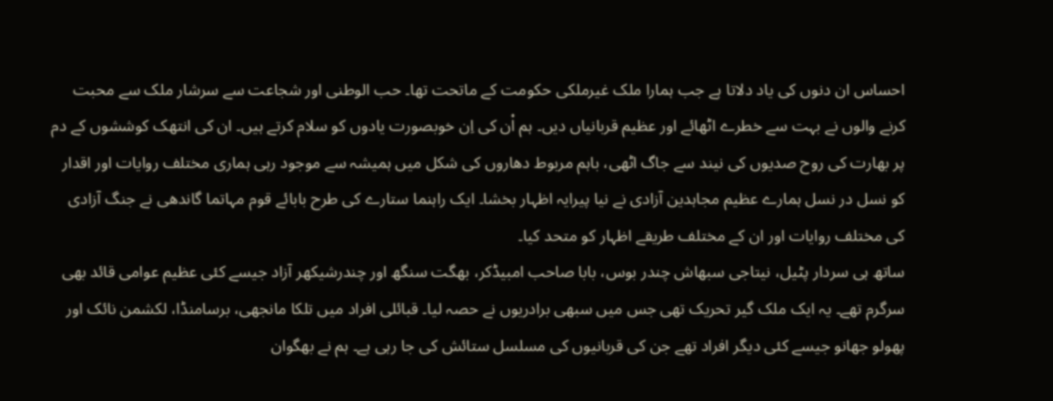احساس ان دنوں کی یاد دلاتا ہے جب ہمارا ملک غیرملکی حکومت کے ماتحت تھا۔ حب الوطنی اور شجاعت سے سرشار ملک سے محبت کرنے والوں نے بہت سے خطرے اٹھائے اور عظیم قربانیاں دیں۔ ہم اْن کی اِن خوبصورت یادوں کو سلام کرتے ہیں۔ ان کی انتھک کوششوں کے دم پر بھارت کی روح صدیوں کی نیند سے جاگ اٹھی، باہم مربوط دھاروں کی شکل میں ہمیشہ سے موجود رہی ہماری مختلف روایات اور اقدار کو نسل در نسل ہمارے عظیم مجاہدین آزادی نے نیا پیرایہ اظہار بخشا۔ ایک راہنما ستارے کی طرح بابائے قوم مہاتما گاندھی نے جنگ آزادی کی مختلف روایات اور ان کے مختلف طریقے اظہار کو متحد کیا۔
ساتھ ہی سردار پٹیل، نیتاجی سبھاش چندر بوس، بابا صاحب امبیڈکر، بھگت سنگھ اور چندرشیکھر آزاد جیسے کئی عظیم عوامی قائد بھی سرگرم تھے۔ یہ ایک ملک گیر تحریک تھی جس میں سبھی برادریوں نے حصہ لیا۔ قبائلی افراد میں تلکا مانجھی، برسامنڈا، لکشمن نائک اور پھولو جھانو جیسے کئی دیگر افراد تھے جن کی قربانیوں کی مسلسل ستائش کی جا رہی ہے۔ ہم نے بھگوان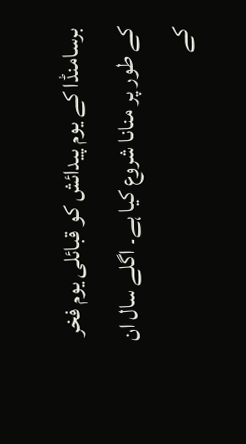برسامنڈا کے یوم پیدائش کو قبائلی یوم فخر کے طور پر منانا شروع کیا ہے۔ اگلے سال ان کے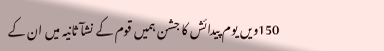150ویں یوم پیدائش کا جشن ہمیں قوم کے نشآ ثانیہ میں ان کے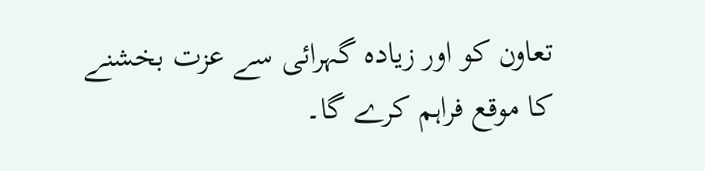تعاون کو اور زیادہ گہرائی سے عزت بخشنے کا موقع فراہم کرے گا۔